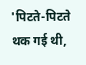'पिटते-पिटते थक गई थी,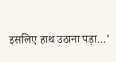इसलिए हाथ उठाना पड़ा...'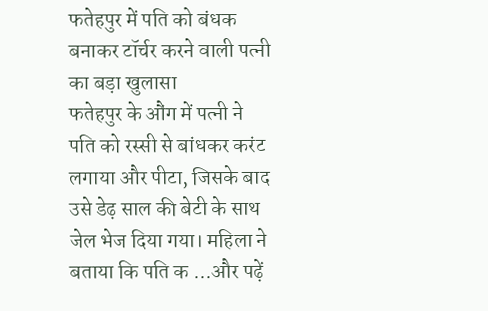फतेहपुर में पति को बंधक बनाकर टॉर्चर करने वाली पत्नी का बड़ा खुलासा
फतेहपुर के औंग में पत्नी ने पति को रस्सी से बांधकर करंट लगाया और पीटा, जिसके बाद उसे डेढ़ साल की बेटी के साथ जेल भेज दिया गया। महिला ने बताया कि पति क ...और पढ़ें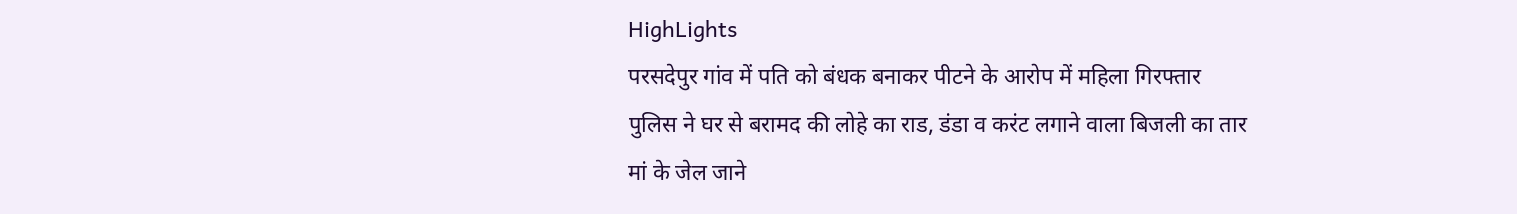HighLights
परसदेपुर गांव में पति को बंधक बनाकर पीटने के आरोप में महिला गिरफ्तार
पुलिस ने घर से बरामद की लोहे का राड, डंडा व करंट लगाने वाला बिजली का तार
मां के जेल जाने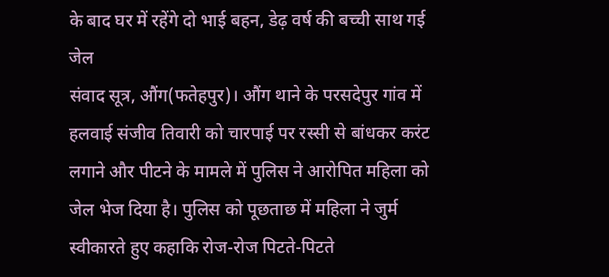के बाद घर में रहेंगे दो भाई बहन, डेढ़ वर्ष की बच्ची साथ गई जेल
संवाद सूत्र, औंग(फतेहपुर)। औंग थाने के परसदेपुर गांव में हलवाई संजीव तिवारी को चारपाई पर रस्सी से बांधकर करंट लगाने और पीटने के मामले में पुलिस ने आरोपित महिला को जेल भेज दिया है। पुलिस को पूछताछ में महिला ने जुर्म स्वीकारते हुए कहाकि रोज-रोज पिटते-पिटते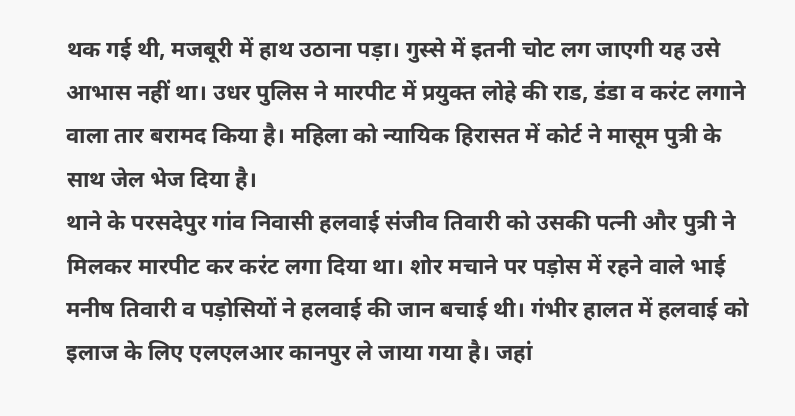थक गई थी, मजबूरी में हाथ उठाना पड़ा। गुस्से में इतनी चोट लग जाएगी यह उसे आभास नहीं था। उधर पुलिस ने मारपीट में प्रयुक्त लोहे की राड, डंडा व करंट लगाने वाला तार बरामद किया है। महिला को न्यायिक हिरासत में कोर्ट ने मासूम पुत्री के साथ जेल भेज दिया है।
थाने के परसदेपुर गांव निवासी हलवाई संजीव तिवारी को उसकी पत्नी और पुत्री ने मिलकर मारपीट कर करंट लगा दिया था। शोर मचाने पर पड़ोस में रहने वाले भाई मनीष तिवारी व पड़ोसियों ने हलवाई की जान बचाई थी। गंभीर हालत में हलवाई को इलाज के लिए एलएलआर कानपुर ले जाया गया है। जहां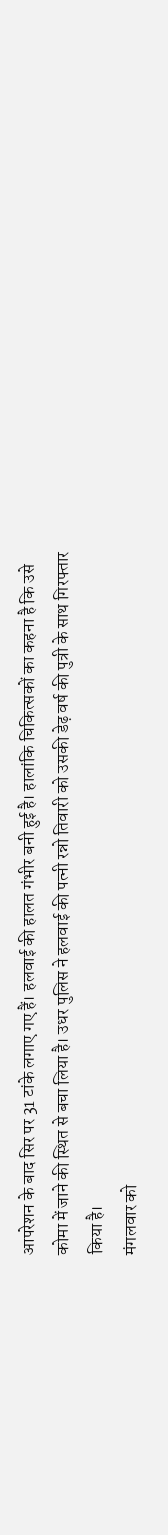आपरेशन के बाद सिर पर 31 टांके लगाए गए हैं। हलवाई की हालत गंभीर बनी हुई है। हालांकि चिकित्सकों का कहना है कि उसे कोमा में जाने की स्थित से बचा लिया है। उधर पुलिस ने हलवाई की पत्नी रन्नो तिवारी को उसकी डेढ़ वर्ष की पुत्री के साथ गिरफ्तार किया है।
मंगलवार को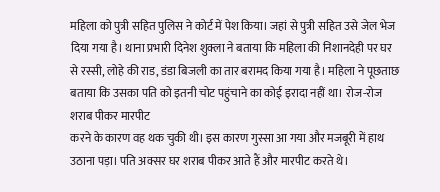महिला को पुत्री सहित पुलिस ने कोर्ट में पेश किया। जहां से पुत्री सहित उसे जेल भेज दिया गया है। थाना प्रभारी दिनेश शुक्ला ने बताया कि महिला की निशानदेही पर घर से रस्सी, लोहे की राड, डंडा बिजली का तार बरामद किया गया है। महिला ने पूछताछ बताया कि उसका पति को इतनी चोट पहुंचाने का कोई इरादा नहीं था। रोज-रोज शराब पीकर मारपीट
करने के कारण वह थक चुकी थी। इस कारण गुस्सा आ गया और मजबूरी में हाथ उठाना पड़ा। पति अक्सर घर शराब पीकर आते हैं और मारपीट करते थे।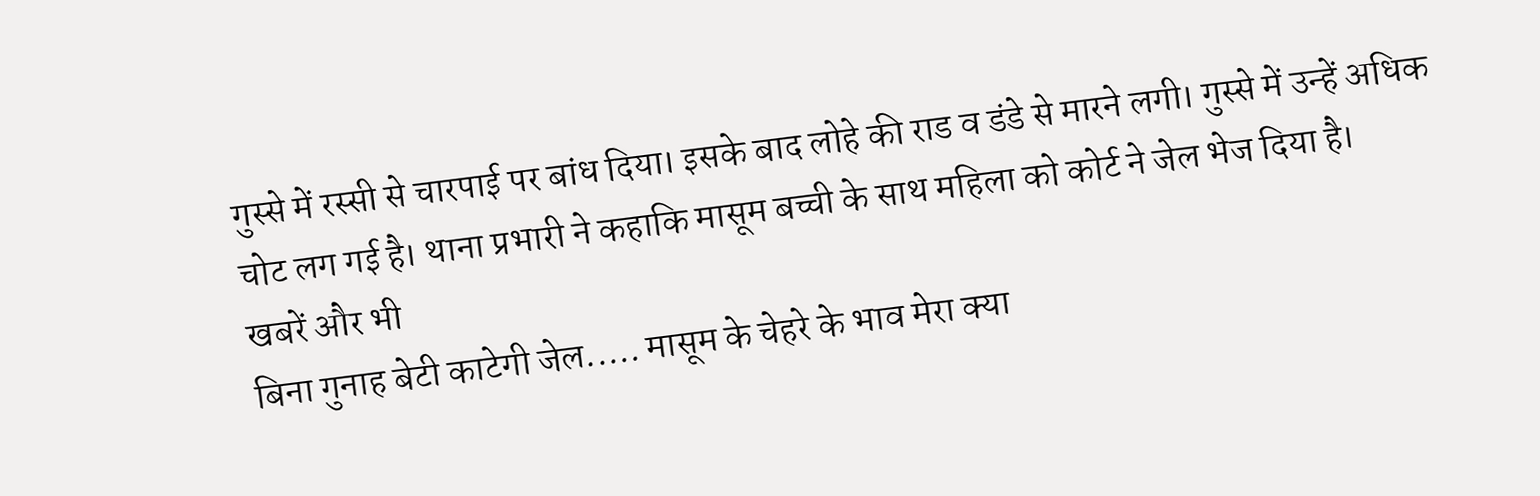गुस्से में रस्सी से चारपाई पर बांध दिया। इसके बाद लोहे की राड व डंडे से मारने लगी। गुस्से में उन्हें अधिक चोट लग गई है। थाना प्रभारी ने कहाकि मासूम बच्ची के साथ महिला को कोर्ट ने जेल भेज दिया है।
खबरें और भी
बिना गुनाह बेटी काटेगी जेल..... मासूम के चेहरे के भाव मेरा क्या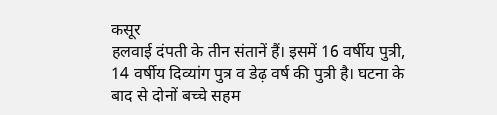कसूर
हलवाई दंपती के तीन संतानें हैं। इसमें 16 वर्षीय पुत्री, 14 वर्षीय दिव्यांग पुत्र व डेढ़ वर्ष की पुत्री है। घटना के बाद से दोनों बच्चे सहम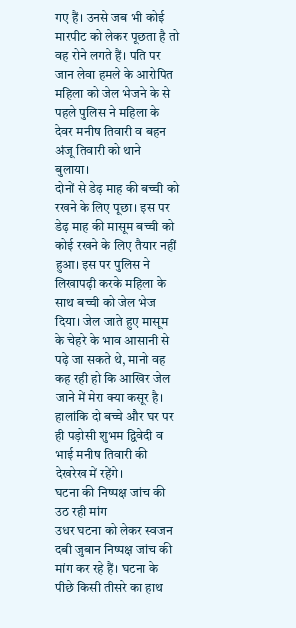गए हैं। उनसे जब भी कोई मारपीट को लेकर पूछता है तो वह रोने लगते हैं। पति पर जान लेवा हमले के आरोपित महिला को जेल भेजने के से पहले पुलिस ने महिला के देवर मनीष तिवारी व बहन अंजू तिवारी को थाने बुलाया।
दोनों से डेढ़ माह की बच्ची को रखने के लिए पूछा। इस पर डेढ़ माह की मासूम बच्ची को कोई रखने के लिए तैयार नहीं हुआ। इस पर पुलिस ने लिखापढ़ी करके महिला के साथ बच्ची को जेल भेज दिया। जेल जाते हुए मासूम के चेहरे के भाव आसानी से पढ़े जा सकते थे, मानो वह कह रही हो कि आखिर जेल जाने में मेरा क्या कसूर है। हालांकि दो बच्चे और घर पर ही पड़ोसी शुभम द्विवेदी व भाई मनीष तिवारी की देखरेख में रहेंगे।
घटना की निष्पक्ष जांच की उठ रही मांग
उधर घटना को लेकर स्वजन दबी जुबान निष्पक्ष जांच की मांग कर रहे हैं। घटना के पीछे किसी तीसरे का हाथ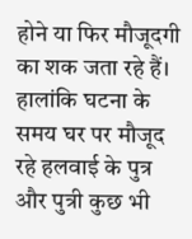होने या फिर मौजूदगी का शक जता रहे हैं। हालांकि घटना के समय घर पर मौजूद रहे हलवाई के पुत्र और पुत्री कुछ भी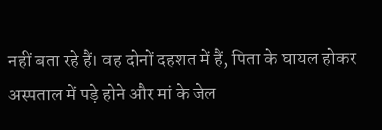नहीं बता रहे हैं। वह दोनों दहशत में हैं, पिता के घायल होकर अस्पताल में पड़े होने और मां के जेल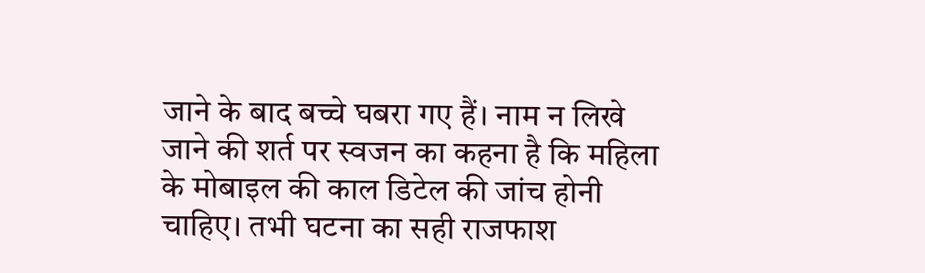जाने के बाद बच्चे घबरा गए हैं। नाम न लिखे जाने की शर्त पर स्वजन का कहना है कि महिला के मोबाइल की काल डिटेल की जांच होनी चाहिए। तभी घटना का सही राजफाश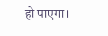हो पाएगा।